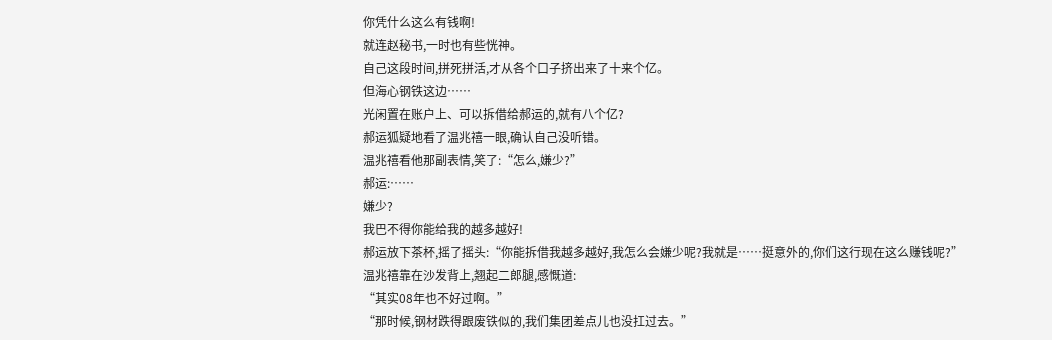你凭什么这么有钱啊!
就连赵秘书,一时也有些恍神。
自己这段时间,拼死拼活,才从各个口子挤出来了十来个亿。
但海心钢铁这边……
光闲置在账户上、可以拆借给郝运的,就有八个亿?
郝运狐疑地看了温兆禧一眼,确认自己没听错。
温兆禧看他那副表情,笑了:“怎么,嫌少?”
郝运:……
嫌少?
我巴不得你能给我的越多越好!
郝运放下茶杯,摇了摇头:“你能拆借我越多越好,我怎么会嫌少呢?我就是……挺意外的,你们这行现在这么赚钱呢?”
温兆禧靠在沙发背上,翘起二郎腿,感慨道:
“其实08年也不好过啊。”
“那时候,钢材跌得跟废铁似的,我们集团差点儿也没扛过去。”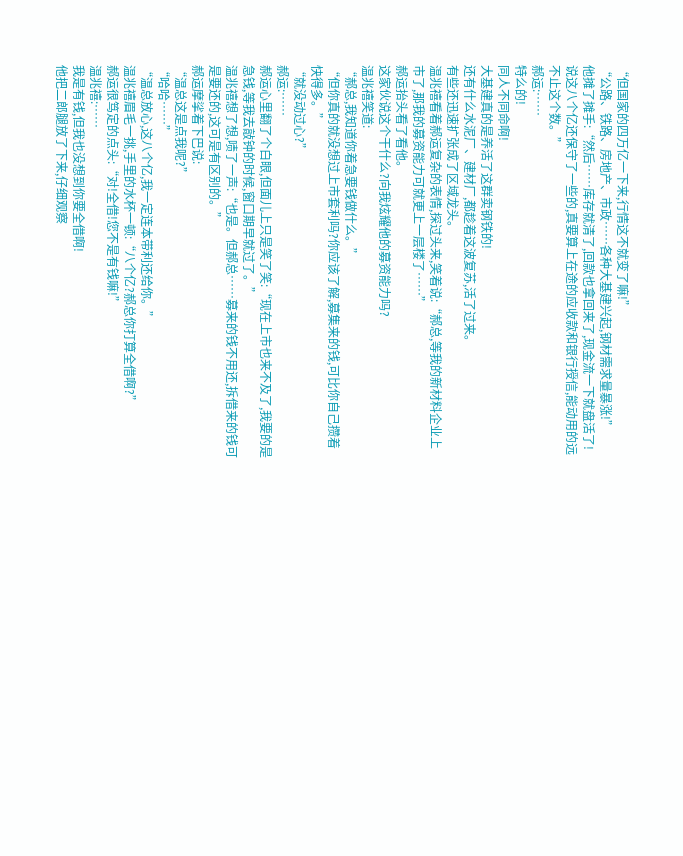“但国家的四万亿一下来,行情这不就变了嘛!”
“公路、铁路、房地产、市政……各种大基建兴起,钢材需求量暴涨!”
他摊了摊手:“然后……库存就清了,回款也拿回来了,现金流一下就盘活了!说这八个亿还保守了一些的,真要算上在途的应收款和银行授信,能动用的远不止这个数。”
郝运:……
特么的!
同人不同命啊!
大基建真的是养活了这群卖钢铁的!
还有什么水泥厂、建材厂,都趁着这波复苏,活了过来。
有些还迅速扩张成了区域龙头。
温兆禧看着郝运复杂的表情,探过头来,笑着说:“郝总,等我的新材料企业上市了,那我的募资能力可就更上一层楼了……”
郝运抬头看了看他。
这家伙说这个干什么?向我炫耀他的募资能力吗?
温兆禧笑道:
“郝总,我知道你着急要钱做什么。”
“但你真的就没想过上市套利吗?你应该了解,募集来的钱,可比你自己攒着快得多。”
“就没动过心?”
郝运:……
郝运心里翻了个白眼,但面儿上只是笑了笑:“现在上市也来不及了,我要的是急钱,等我去敲钟的时候,窗口期早就过了。”
温兆禧想了想,啧了一声:“也是。但郝总……募来的钱不用还,拆借来的钱可是要还的,这可是有区别的。”
郝运摩挲着下巴说:
“温总这是点我呢?”
“哈哈……”
“温总放心,这八个亿,我一定连本带利还给你。”
温兆禧眉毛一挑,手里的水杯一顿:“八个亿?郝总你打算全借啊?”
郝运很笃定的点头:“对!全借!您不是有钱嘛!”
温兆禧:……
我是有钱,但我也没想到你要全借啊!
他把二郎腿放了下来,仔细观察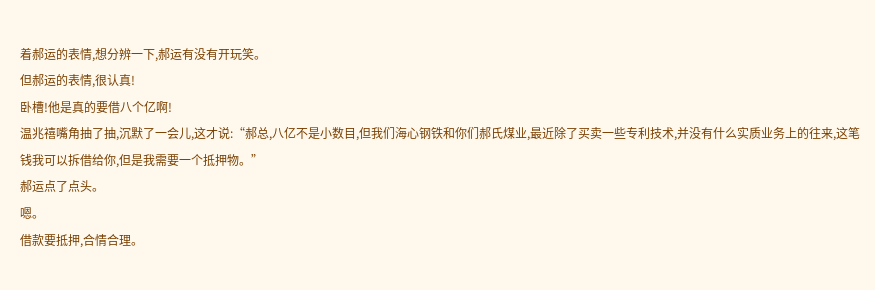着郝运的表情,想分辨一下,郝运有没有开玩笑。
但郝运的表情,很认真!
卧槽!他是真的要借八个亿啊!
温兆禧嘴角抽了抽,沉默了一会儿,这才说:“郝总,八亿不是小数目,但我们海心钢铁和你们郝氏煤业,最近除了买卖一些专利技术,并没有什么实质业务上的往来,这笔钱我可以拆借给你,但是我需要一个抵押物。”
郝运点了点头。
嗯。
借款要抵押,合情合理。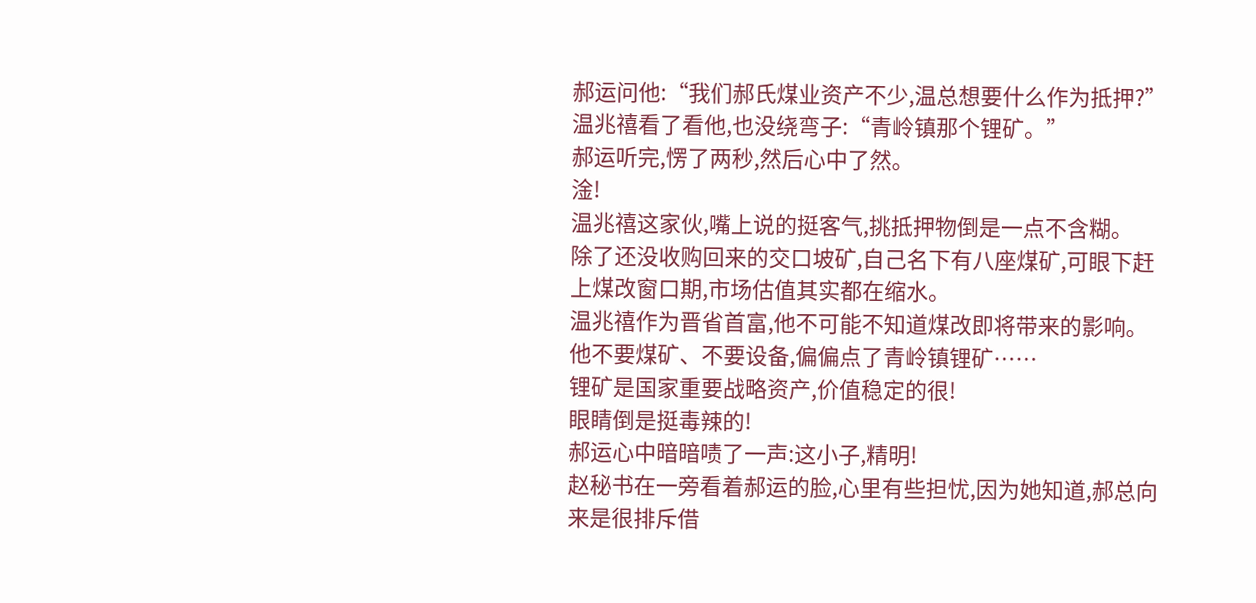郝运问他:“我们郝氏煤业资产不少,温总想要什么作为抵押?”
温兆禧看了看他,也没绕弯子:“青岭镇那个锂矿。”
郝运听完,愣了两秒,然后心中了然。
淦!
温兆禧这家伙,嘴上说的挺客气,挑抵押物倒是一点不含糊。
除了还没收购回来的交口坡矿,自己名下有八座煤矿,可眼下赶上煤改窗口期,市场估值其实都在缩水。
温兆禧作为晋省首富,他不可能不知道煤改即将带来的影响。
他不要煤矿、不要设备,偏偏点了青岭镇锂矿……
锂矿是国家重要战略资产,价值稳定的很!
眼睛倒是挺毒辣的!
郝运心中暗暗啧了一声:这小子,精明!
赵秘书在一旁看着郝运的脸,心里有些担忧,因为她知道,郝总向来是很排斥借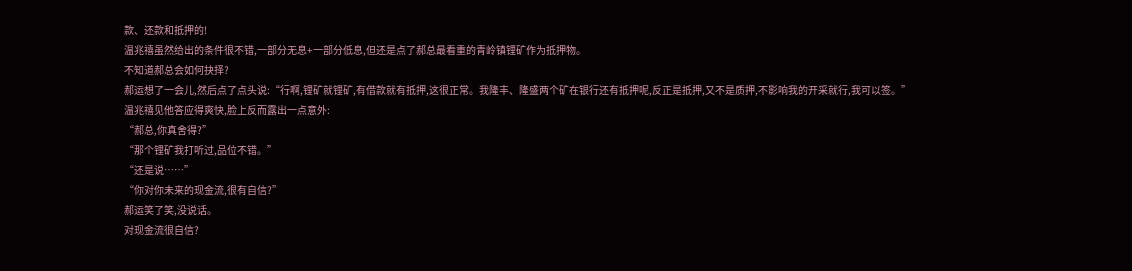款、还款和抵押的!
温兆禧虽然给出的条件很不错,一部分无息+一部分低息,但还是点了郝总最看重的青岭镇锂矿作为抵押物。
不知道郝总会如何抉择?
郝运想了一会儿,然后点了点头说:“行啊,锂矿就锂矿,有借款就有抵押,这很正常。我隆丰、隆盛两个矿在银行还有抵押呢,反正是抵押,又不是质押,不影响我的开采就行,我可以签。”
温兆禧见他答应得爽快,脸上反而露出一点意外:
“郝总,你真舍得?”
“那个锂矿我打听过,品位不错。”
“还是说……”
“你对你未来的现金流,很有自信?”
郝运笑了笑,没说话。
对现金流很自信?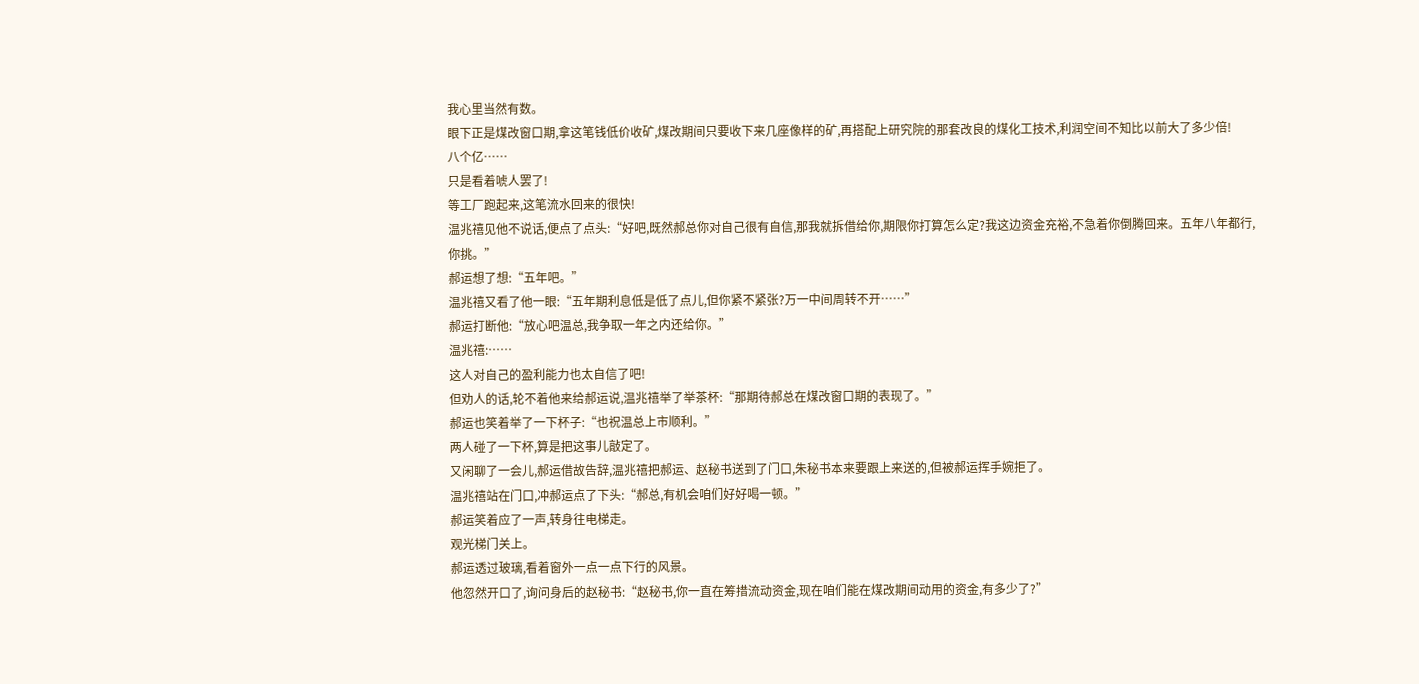我心里当然有数。
眼下正是煤改窗口期,拿这笔钱低价收矿,煤改期间只要收下来几座像样的矿,再搭配上研究院的那套改良的煤化工技术,利润空间不知比以前大了多少倍!
八个亿……
只是看着唬人罢了!
等工厂跑起来,这笔流水回来的很快!
温兆禧见他不说话,便点了点头:“好吧,既然郝总你对自己很有自信,那我就拆借给你,期限你打算怎么定?我这边资金充裕,不急着你倒腾回来。五年八年都行,你挑。”
郝运想了想:“五年吧。”
温兆禧又看了他一眼:“五年期利息低是低了点儿,但你紧不紧张?万一中间周转不开……”
郝运打断他:“放心吧温总,我争取一年之内还给你。”
温兆禧:……
这人对自己的盈利能力也太自信了吧!
但劝人的话,轮不着他来给郝运说,温兆禧举了举茶杯:“那期待郝总在煤改窗口期的表现了。”
郝运也笑着举了一下杯子:“也祝温总上市顺利。”
两人碰了一下杯,算是把这事儿敲定了。
又闲聊了一会儿,郝运借故告辞,温兆禧把郝运、赵秘书送到了门口,朱秘书本来要跟上来送的,但被郝运挥手婉拒了。
温兆禧站在门口,冲郝运点了下头:“郝总,有机会咱们好好喝一顿。”
郝运笑着应了一声,转身往电梯走。
观光梯门关上。
郝运透过玻璃,看着窗外一点一点下行的风景。
他忽然开口了,询问身后的赵秘书:“赵秘书,你一直在筹措流动资金,现在咱们能在煤改期间动用的资金,有多少了?”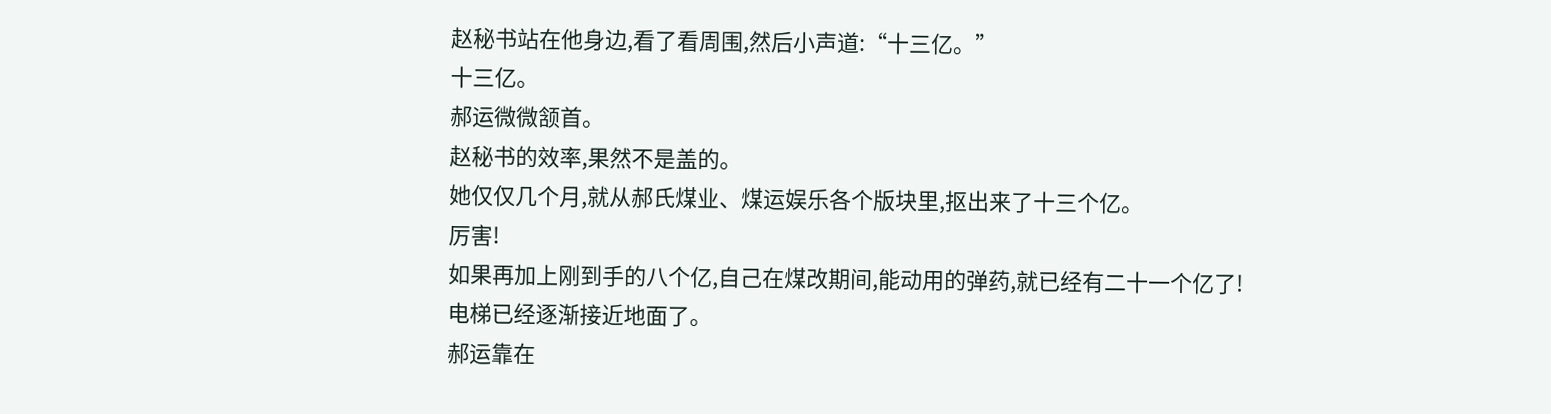赵秘书站在他身边,看了看周围,然后小声道:“十三亿。”
十三亿。
郝运微微颔首。
赵秘书的效率,果然不是盖的。
她仅仅几个月,就从郝氏煤业、煤运娱乐各个版块里,抠出来了十三个亿。
厉害!
如果再加上刚到手的八个亿,自己在煤改期间,能动用的弹药,就已经有二十一个亿了!
电梯已经逐渐接近地面了。
郝运靠在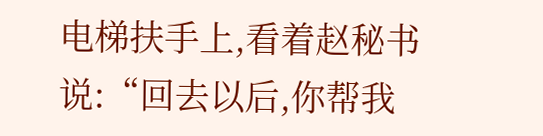电梯扶手上,看着赵秘书说:“回去以后,你帮我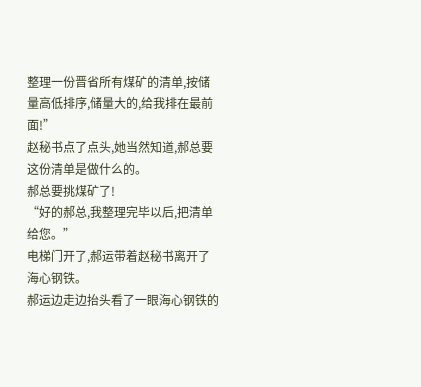整理一份晋省所有煤矿的清单,按储量高低排序,储量大的,给我排在最前面!”
赵秘书点了点头,她当然知道,郝总要这份清单是做什么的。
郝总要挑煤矿了!
“好的郝总,我整理完毕以后,把清单给您。”
电梯门开了,郝运带着赵秘书离开了海心钢铁。
郝运边走边抬头看了一眼海心钢铁的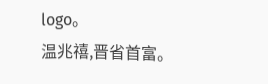logo。
温兆禧,晋省首富。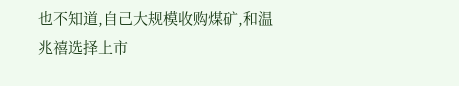也不知道,自己大规模收购煤矿,和温兆禧选择上市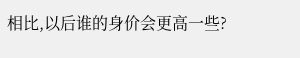相比,以后谁的身价会更高一些?